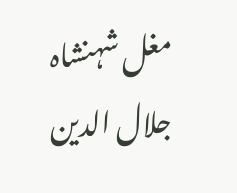مغل شہنشاہ جلال الدین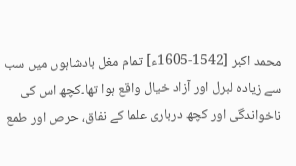محمد اکبر [1542-1605ء] تمام مغل بادشاہوں میں سب سے زیادہ لبرل اور آزاد خیال واقع ہوا تھا۔کچھ اس کی ناخواندگی اور کچھ درباری علما کے نفاق، حرص اور طمع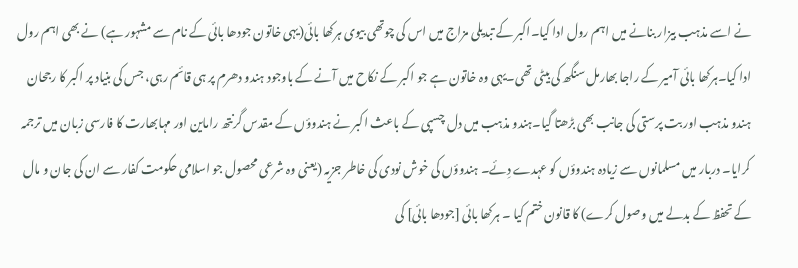نے اسے مذہب بیزار بنانے میں اہم رول ادا کیا۔اکبر کے تبدیلی مزاج میں اس کی چوتھی بیوی ہرکھا بائی(یہی خاتون جودھا بائی کے نام سے مشہور ہے) نے بھی اہم رول ادا کیا۔ہرکھا بائی آمیر کے راجا بھارمل سنگھ کی بیٹی تھی۔یہی وہ خاتون ہے جو اکبر کے نکاح میں آنے کے باوجود ہندو دھرم پر ہی قائم رہی، جس کی بنیاد پر اکبر کا رجحان ہندو مذہب اور بت پرستی کی جانب بھی بڑھتا گیا۔ہندو مذہب میں دل چسپی کے باعث اکبر نے ہندوؤں کے مقدس گرنتھ راماین اور مہابھارت کا فارسی زبان میں ترجمہ کرایا۔ دربار میں مسلمانوں سے زیادہ ہندوؤں کو عہدے دِئے۔ ہندوؤں کی خوش نودی کی خاطر جزیہ (یعنی وہ شرعی محصول جو اسلامی حکومت کفار سے ان کی جان و مال کے تحفظ کے بدلے میں وصول کرے) کا قانون ختم کیا ۔ ہرکھا بائی [جودھا بائی] کی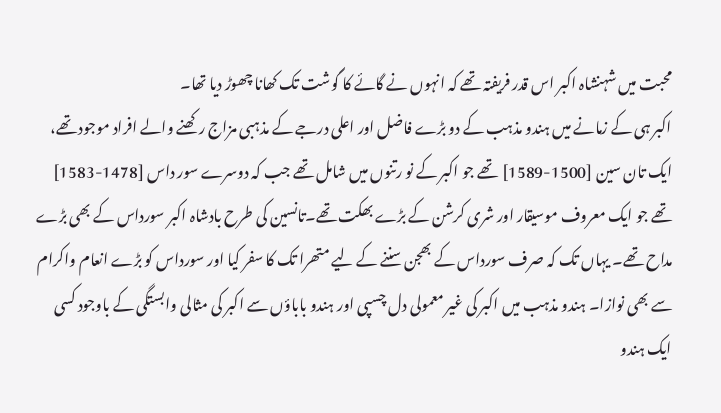محبت میں شہنشاہ اکبر اس قدر فریفتہ تھے کہ انہوں نے گائے کا گوشت تک کھانا چھوڑ دیا تھا۔
اکبر ہی کے زمانے میں ہندو مذہب کے دو بڑے فاضل اور اعلی درجے کے مذہبی مزاج رکھنے والے افراد موجود تھے، ایک تان سین [1500-1589] تھے جو اکبر کے نو رتنوں میں شامل تھے جب کہ دوسرے سور داس [1478-1583] تھے جو ایک معروف موسیقار اور شری کرشن کے بڑے بھکت تھے۔تانسین کی طرح بادشاہ اکبر سورداس کے بھی بڑے مداح تھے۔ یہاں تک کہ صرف سورداس کے بھجن سننے کے لیے متھرا تک کا سفر کیا اور سورداس کو بڑے انعام واکرام سے بھی نوازا۔ ہندو مذہب میں اکبر کی غیر معمولی دل چسپی اور ہندو باباؤں سے اکبر کی مثالی وابستگی کے باوجود کسی ایک ہندو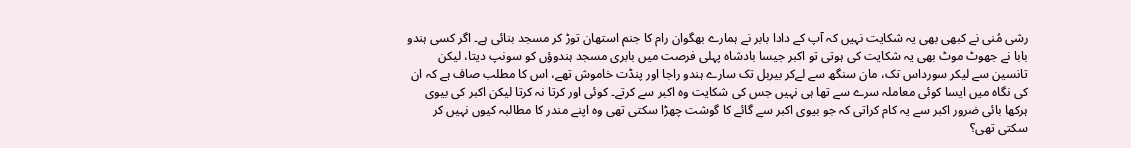رشی مُنی نے کبھی بھی یہ شکایت نہیں کہ آپ کے دادا بابر نے ہمارے بھگوان رام کا جنم استھان توڑ کر مسجد بنائی ہے۔ اگر کسی ہندو بابا نے جھوٹ موٹ بھی یہ شکایت کی ہوتی تو اکبر جیسا بادشاہ پہلی فرصت میں بابری مسجد ہندوؤں کو سونپ دیتا، لیکن تانسین سے لیکر سورداس تک، مان سنگھ سے لےکر بیربل تک سارے ہندو راجا اور پنڈت خاموش تھے، اس کا مطلب صاف ہے کہ ان کی نگاہ میں ایسا کوئی معاملہ سرے سے تھا ہی نہیں جس کی شکایت وہ اکبر سے کرتے۔ کوئی اور کرتا نہ کرتا لیکن اکبر کی بیوی ہرکھا بائی ضرور اکبر سے یہ کام کراتی کہ جو بیوی اکبر سے گائے کا گوشت چھڑا سکتی تھی وہ اپنے مندر کا مطالبہ کیوں نہیں کر سکتی تھی؟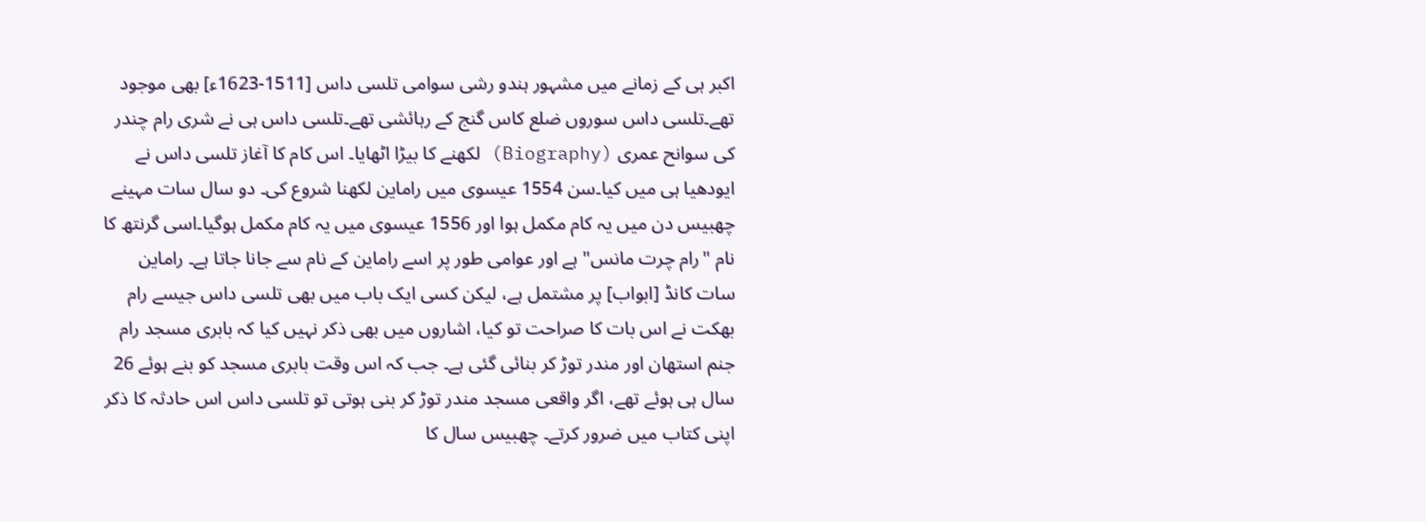اکبر ہی کے زمانے میں مشہور ہندو رشی سوامی تلسی داس [1511-1623ء] بھی موجود تھے۔تلسی داس سوروں ضلع کاس گنج کے رہائشی تھے۔تلسی داس ہی نے شری رام چندر کی سوانح عمری (Biography) لکھنے کا بیڑا اٹھایا۔ اس کام کا آغاز تلسی داس نے ایودھیا ہی میں کیا۔سن 1554 عیسوی میں راماین لکھنا شروع کی۔ دو سال سات مہینے چھبیس دن میں یہ کام مکمل ہوا اور 1556 عیسوی میں یہ کام مکمل ہوگیا۔اسی گرنتھ کا نام "رام چرت مانس" ہے اور عوامی طور پر اسے راماین کے نام سے جانا جاتا ہے۔ راماین سات کانڈ [ابواب] پر مشتمل ہے، لیکن کسی ایک باب میں بھی تلسی داس جیسے رام بھکت نے اس بات کا صراحت تو کیا، اشاروں میں بھی ذکر نہیں کیا کہ بابری مسجد رام جنم استھان اور مندر توڑ کر بنائی گئی ہے۔ جب کہ اس وقت بابری مسجد کو بنے ہوئے 26 سال ہی ہوئے تھے، اگر واقعی مسجد مندر توڑ کر بنی ہوتی تو تلسی داس اس حادثہ کا ذکر اپنی کتاب میں ضرور کرتے۔ چھبیس سال کا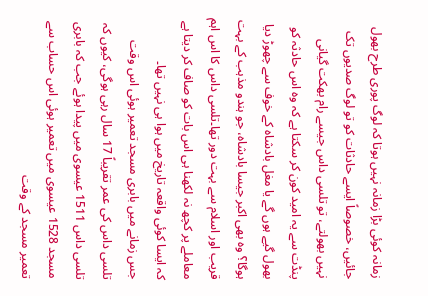زمانہ کوئی بڑا زمانہ نہیں ہوتا کہ لوگ پوری طرح بھول جائیں، خصوصاً ایسے حادثات کو تو لوگ صدیوں تک نہیں بھولتے، تو تلسی داس جیسے رام بھکت گیانی پنڈت سے یہ امید کون کر سکتا ہے کہ وہ اس حادثہ کو بھول گیے ہوں گے یا مغل بادشاہ کے خوف سے چھوڑ دیا ہوگا؟ وہ بھی اکبر جیسا بادشاہ، جو ہندو مذہب کے بہت قریب اور اسلام سے بہت دور تھا۔تلسی داس کا اس اہم معاملے پر کچھ نہ لکھنا ہی اس بات کو صاف کر دیتا ہے کہ ایسا کوئی واقعہ تاریخ میں ہوا ہی نہیں تھا۔
جس زمانے میں بابری مسجد تعمیر ہوئی اس وقت تلسی داس کی عمر تقریباً 17 سال رہی ہوگی، کیوں کہ تلسی داس 1511 عیسوی میں پیدا ہوئے جب کہ بابری مسجد 1528 عیسوی میں تعمیر ہوئی اس حساب سے تعمیر مسجد کے وقت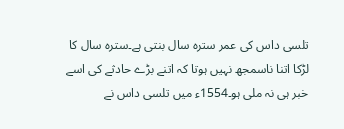تلسی داس کی عمر سترہ سال بنتی ہے۔سترہ سال کا لڑکا اتنا ناسمجھ نہیں ہوتا کہ اتنے بڑے حادثے کی اسے خبر ہی نہ ملی ہو۔1554ء میں تلسی داس نے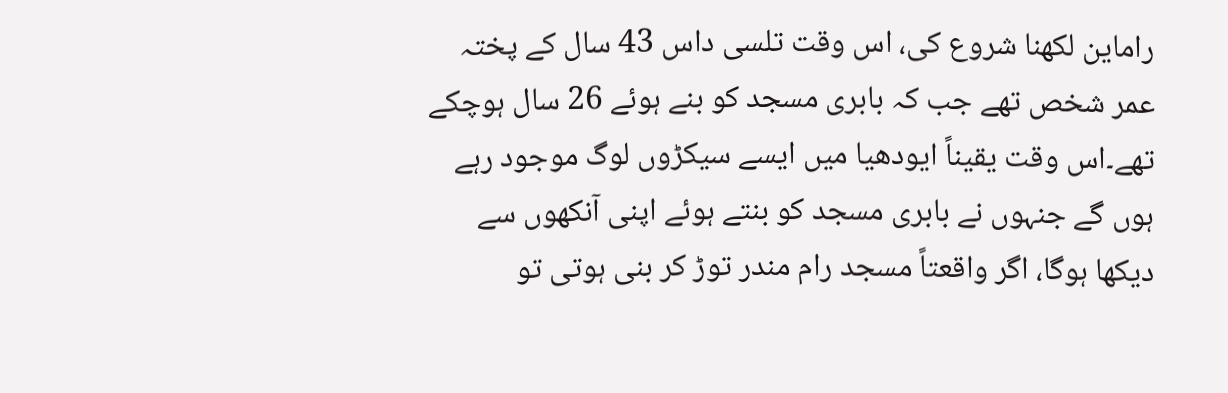راماین لکھنا شروع کی، اس وقت تلسی داس 43 سال کے پختہ عمر شخص تھے جب کہ بابری مسجد کو بنے ہوئے 26 سال ہوچکے تھے۔اس وقت یقیناً ایودھیا میں ایسے سیکڑوں لوگ موجود رہے ہوں گے جنہوں نے بابری مسجد کو بنتے ہوئے اپنی آنکھوں سے دیکھا ہوگا، اگر واقعتاً مسجد رام مندر توڑ کر بنی ہوتی تو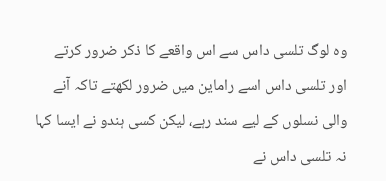وہ لوگ تلسی داس سے اس واقعے کا ذکر ضرور کرتے اور تلسی داس اسے راماین میں ضرور لکھتے تاکہ آنے والی نسلوں کے لیے سند رہے، لیکن کسی ہندو نے ایسا کہا نہ تلسی داس نے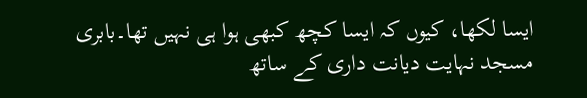ایسا لکھا، کیوں کہ ایسا کچھ کبھی ہوا ہی نہیں تھا۔بابری مسجد نہایت دیانت داری کے ساتھ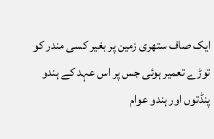ایک صاف ستھری زمین پر بغیر کسی مندر کو توڑے تعمیر ہوئی جس پر اس عہد کے ہندو پنڈتوں اور ہندو عوام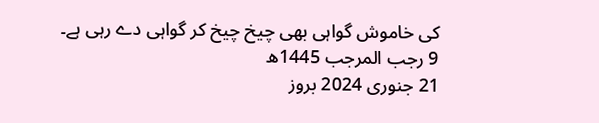کی خاموش گواہی بھی چیخ چیخ کر گواہی دے رہی ہے۔
9 رجب المرجب 1445ھ
21 جنوری 2024 بروز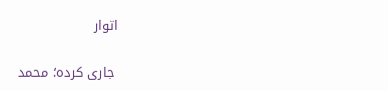اتوار

 جاری کردہ؛ محمد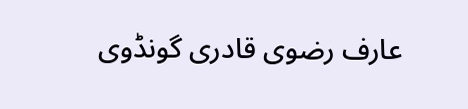عارف رضوی قادری گونڈوی